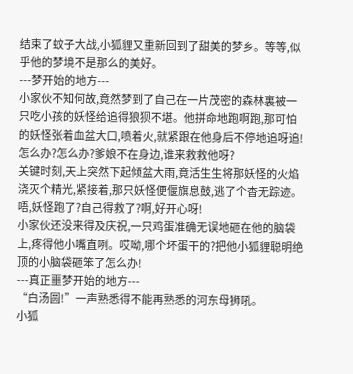结束了蚊子大战,小狐貍又重新回到了甜美的梦乡。等等,似乎他的梦境不是那么的美好。
---梦开始的地方---
小家伙不知何故,竟然梦到了自己在一片茂密的森林裏被一只吃小孩的妖怪给追得狼狈不堪。他拼命地跑啊跑,那可怕的妖怪张着血盆大口,喷着火,就紧跟在他身后不停地追呀追!
怎么办?怎么办?爹娘不在身边,谁来救救他呀?
关键时刻,天上突然下起倾盆大雨,竟活生生将那妖怪的火焰浇灭个精光,紧接着,那只妖怪便偃旗息鼓,逃了个杳无踪迹。
唔,妖怪跑了?自己得救了?啊,好开心呀!
小家伙还没来得及庆祝,一只鸡蛋准确无误地砸在他的脑袋上,疼得他小嘴直咧。哎呦,哪个坏蛋干的?把他小狐貍聪明绝顶的小脑袋砸笨了怎么办!
---真正噩梦开始的地方---
“白汤圆!”一声熟悉得不能再熟悉的河东母狮吼。
小狐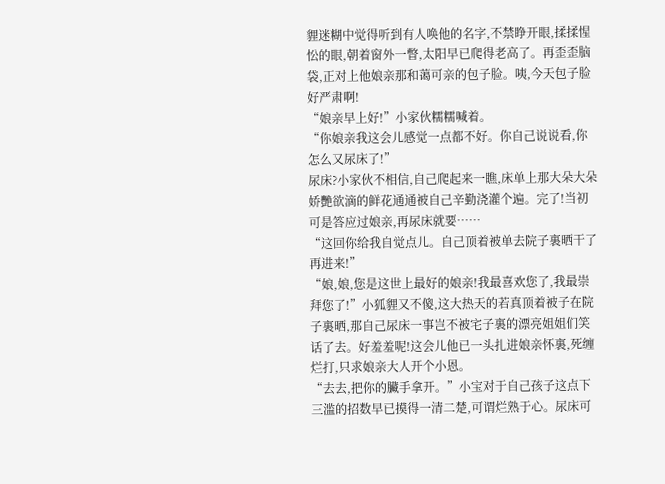貍迷糊中觉得听到有人唤他的名字,不禁睁开眼,揉揉惺忪的眼,朝着窗外一瞥,太阳早已爬得老高了。再歪歪脑袋,正对上他娘亲那和蔼可亲的包子脸。咦,今天包子脸好严肃啊!
“娘亲早上好!”小家伙糯糯喊着。
“你娘亲我这会儿感觉一点都不好。你自己说说看,你怎么又尿床了!”
尿床?小家伙不相信,自己爬起来一瞧,床单上那大朵大朵娇艷欲滴的鲜花通通被自己辛勤浇灌个遍。完了!当初可是答应过娘亲,再尿床就要……
“这回你给我自觉点儿。自己顶着被单去院子裏晒干了再进来!”
“娘,娘,您是这世上最好的娘亲!我最喜欢您了,我最崇拜您了!”小狐貍又不傻,这大热天的若真顶着被子在院子裏晒,那自己尿床一事岂不被宅子裏的漂亮姐姐们笑话了去。好羞羞呢!这会儿他已一头扎进娘亲怀裏,死缠烂打,只求娘亲大人开个小恩。
“去去,把你的臟手拿开。”小宝对于自己孩子这点下三滥的招数早已摸得一清二楚,可谓烂熟于心。尿床可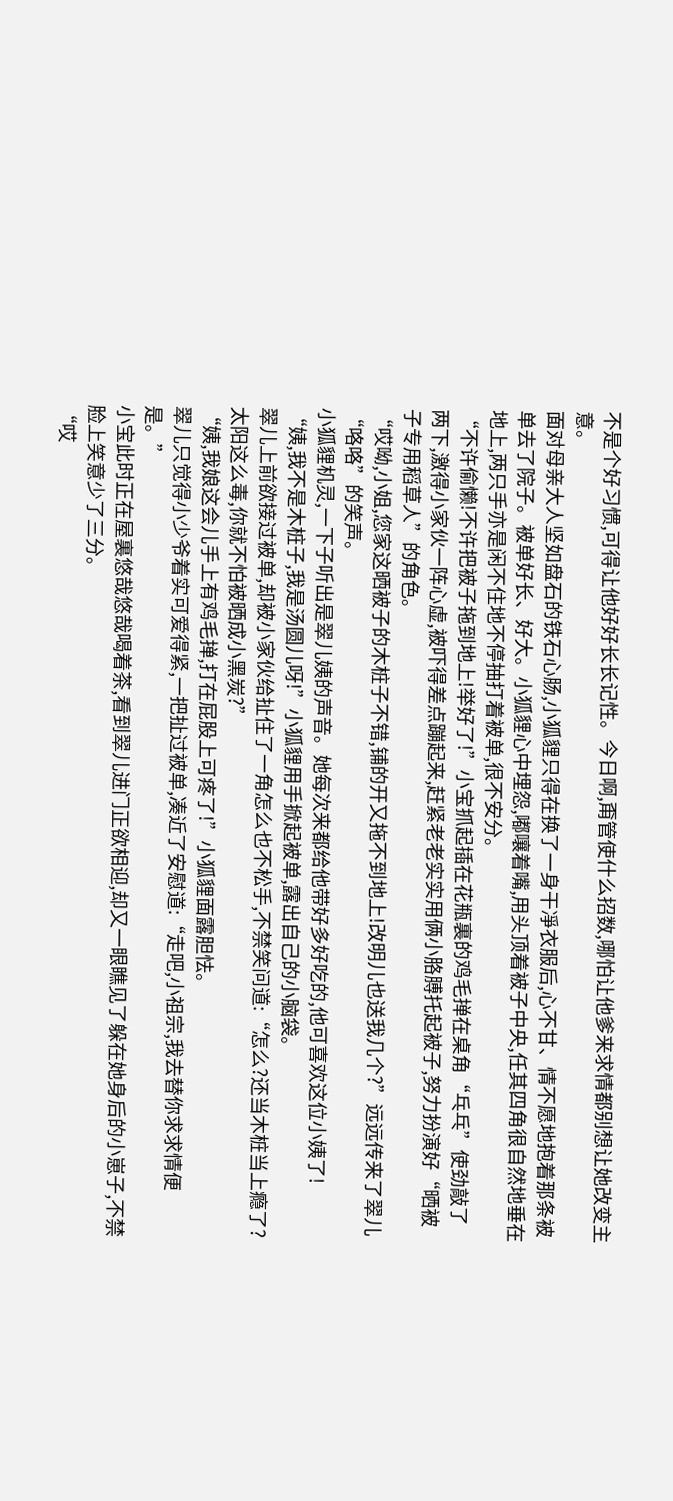不是个好习惯,可得让他好好长长记性。今日啊,甭管使什么招数,哪怕让他爹来求情都别想让她改变主意。
面对母亲大人坚如盘石的铁石心肠,小狐貍只得在换了一身干凈衣服后,心不甘、情不愿地抱着那条被单去了院子。被单好长、好大。小狐貍心中埋怨,嘟嚷着嘴,用头顶着被子中央,任其四角很自然地垂在地上,两只手亦是闲不住地不停抽打着被单,很不安分。
“不许偷懒!不许把被子拖到地上!举好了!”小宝抓起插在花瓶裏的鸡毛掸在桌角“乓乓”使劲敲了两下,激得小家伙一阵心虚,被吓得差点蹦起来,赶紧老老实实用俩小胳膊托起被子,努力扮演好“晒被子专用稻草人”的角色。
“哎呦,小姐,您家这晒被子的木桩子不错,铺的开又拖不到地上!改明儿也送我几个?”远远传来了翠儿“咯咯”的笑声。
小狐貍机灵,一下子听出是翠儿姨的声音。她每次来都给他带好多好吃的,他可喜欢这位小姨了!
“姨,我不是木桩子,我是汤圆儿呀!”小狐貍用手掀起被单,露出自己的小脑袋。
翠儿上前欲接过被单,却被小家伙给扯住了一角怎么也不松手,不禁笑问道:“怎么?还当木桩当上瘾了?太阳这么毒,你就不怕被晒成小黑炭?”
“姨,我娘这会儿手上有鸡毛掸,打在屁股上可疼了!”小狐貍面露胆怯。
翠儿只觉得小少爷着实可爱得紧,一把扯过被单,凑近了安慰道:“走吧,小祖宗,我去替你求求情便是。”
小宝此时正在屋裏悠哉悠哉喝着茶,看到翠儿进门正欲相迎,却又一眼瞧见了躲在她身后的小崽子,不禁脸上笑意少了三分。
“哎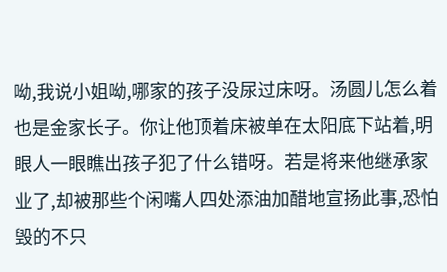呦,我说小姐呦,哪家的孩子没尿过床呀。汤圆儿怎么着也是金家长子。你让他顶着床被单在太阳底下站着,明眼人一眼瞧出孩子犯了什么错呀。若是将来他继承家业了,却被那些个闲嘴人四处添油加醋地宣扬此事,恐怕毁的不只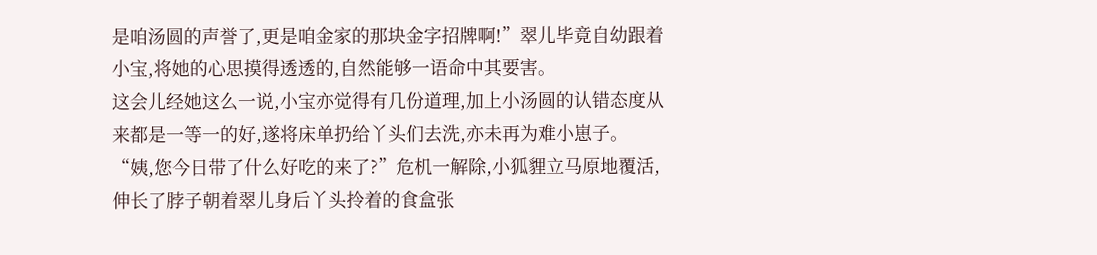是咱汤圆的声誉了,更是咱金家的那块金字招牌啊!”翠儿毕竟自幼跟着小宝,将她的心思摸得透透的,自然能够一语命中其要害。
这会儿经她这么一说,小宝亦觉得有几份道理,加上小汤圆的认错态度从来都是一等一的好,遂将床单扔给丫头们去洗,亦未再为难小崽子。
“姨,您今日带了什么好吃的来了?”危机一解除,小狐貍立马原地覆活,伸长了脖子朝着翠儿身后丫头拎着的食盒张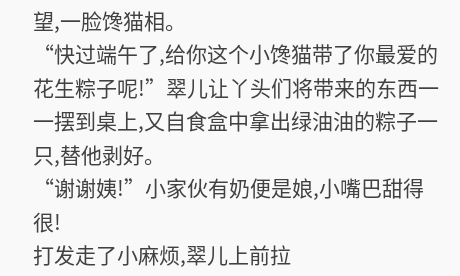望,一脸馋猫相。
“快过端午了,给你这个小馋猫带了你最爱的花生粽子呢!”翠儿让丫头们将带来的东西一一摆到桌上,又自食盒中拿出绿油油的粽子一只,替他剥好。
“谢谢姨!”小家伙有奶便是娘,小嘴巴甜得很!
打发走了小麻烦,翠儿上前拉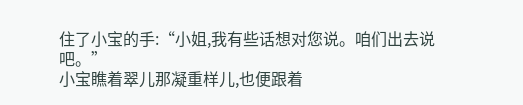住了小宝的手:“小姐,我有些话想对您说。咱们出去说吧。”
小宝瞧着翠儿那凝重样儿,也便跟着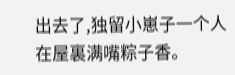出去了,独留小崽子一个人在屋裏满嘴粽子香。